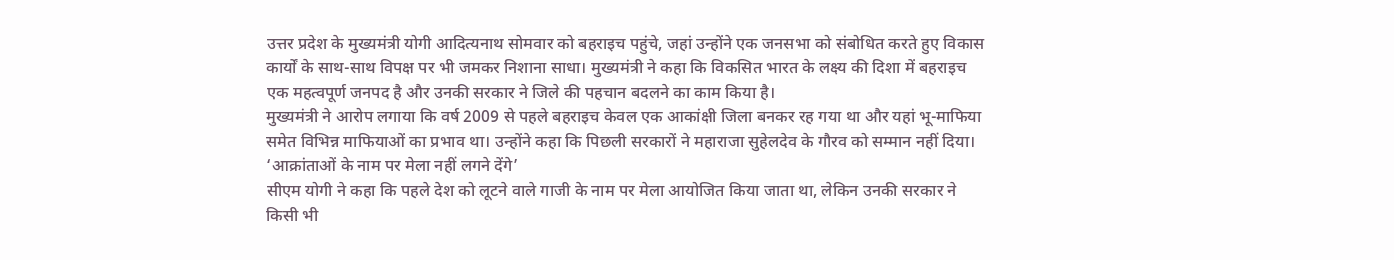उत्तर प्रदेश के मुख्यमंत्री योगी आदित्यनाथ सोमवार को बहराइच पहुंचे, जहां उन्होंने एक जनसभा को संबोधित करते हुए विकास कार्यों के साथ-साथ विपक्ष पर भी जमकर निशाना साधा। मुख्यमंत्री ने कहा कि विकसित भारत के लक्ष्य की दिशा में बहराइच एक महत्वपूर्ण जनपद है और उनकी सरकार ने जिले की पहचान बदलने का काम किया है।
मुख्यमंत्री ने आरोप लगाया कि वर्ष 2009 से पहले बहराइच केवल एक आकांक्षी जिला बनकर रह गया था और यहां भू-माफिया समेत विभिन्न माफियाओं का प्रभाव था। उन्होंने कहा कि पिछली सरकारों ने महाराजा सुहेलदेव के गौरव को सम्मान नहीं दिया।
‘आक्रांताओं के नाम पर मेला नहीं लगने देंगे’
सीएम योगी ने कहा कि पहले देश को लूटने वाले गाजी के नाम पर मेला आयोजित किया जाता था, लेकिन उनकी सरकार ने किसी भी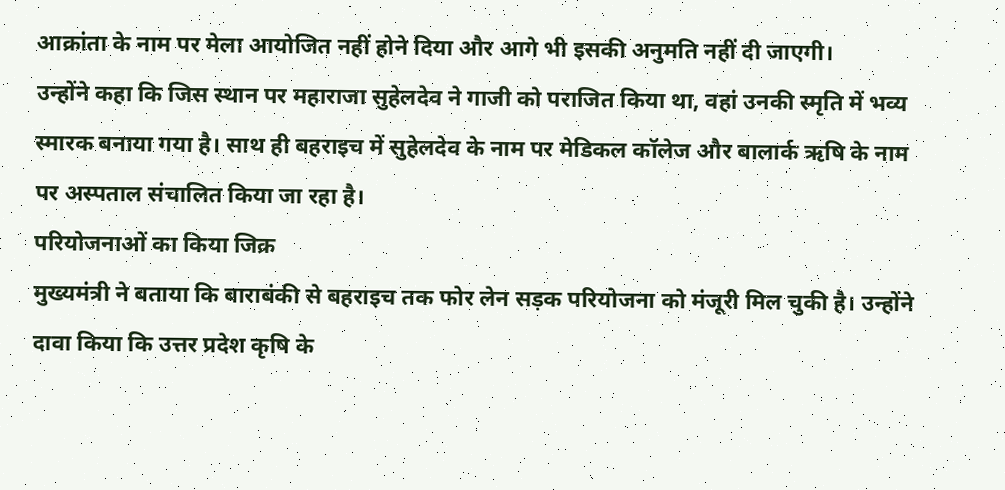आक्रांता के नाम पर मेला आयोजित नहीं होने दिया और आगे भी इसकी अनुमति नहीं दी जाएगी।
उन्होंने कहा कि जिस स्थान पर महाराजा सुहेलदेव ने गाजी को पराजित किया था, वहां उनकी स्मृति में भव्य स्मारक बनाया गया है। साथ ही बहराइच में सुहेलदेव के नाम पर मेडिकल कॉलेज और बालार्क ऋषि के नाम पर अस्पताल संचालित किया जा रहा है।
परियोजनाओं का किया जिक्र
मुख्यमंत्री ने बताया कि बाराबंकी से बहराइच तक फोर लेन सड़क परियोजना को मंजूरी मिल चुकी है। उन्होंने दावा किया कि उत्तर प्रदेश कृषि के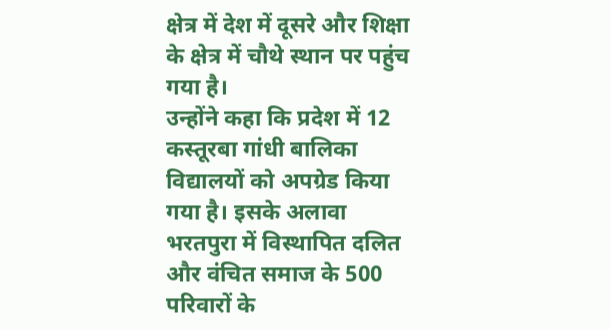क्षेत्र में देश में दूसरे और शिक्षा के क्षेत्र में चौथे स्थान पर पहुंच गया है।
उन्होंने कहा कि प्रदेश में 12 कस्तूरबा गांधी बालिका विद्यालयों को अपग्रेड किया गया है। इसके अलावा भरतपुरा में विस्थापित दलित और वंचित समाज के 500 परिवारों के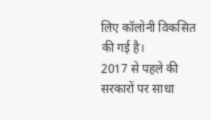लिए कॉलोनी विकसित की गई है।
2017 से पहले की सरकारों पर साधा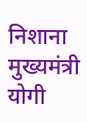निशाना
मुख्यमंत्री योगी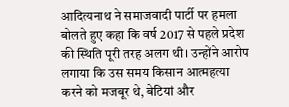आदित्यनाथ ने समाजवादी पार्टी पर हमला बोलते हुए कहा कि वर्ष 2017 से पहले प्रदेश की स्थिति पूरी तरह अलग थी। उन्होंने आरोप लगाया कि उस समय किसान आत्महत्या करने को मजबूर थे, बेटियां और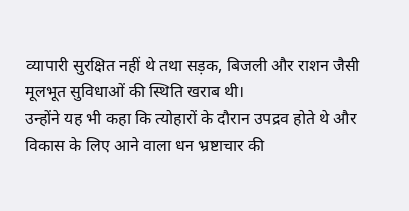व्यापारी सुरक्षित नहीं थे तथा सड़क, बिजली और राशन जैसी मूलभूत सुविधाओं की स्थिति खराब थी।
उन्होंने यह भी कहा कि त्योहारों के दौरान उपद्रव होते थे और विकास के लिए आने वाला धन भ्रष्टाचार की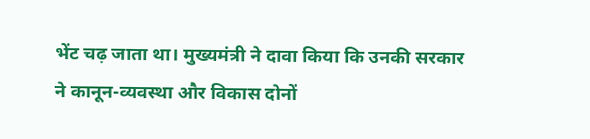भेंट चढ़ जाता था। मुख्यमंत्री ने दावा किया कि उनकी सरकार ने कानून-व्यवस्था और विकास दोनों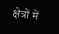क्षेत्रों में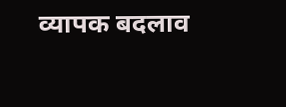व्यापक बदलाव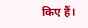किए हैं।